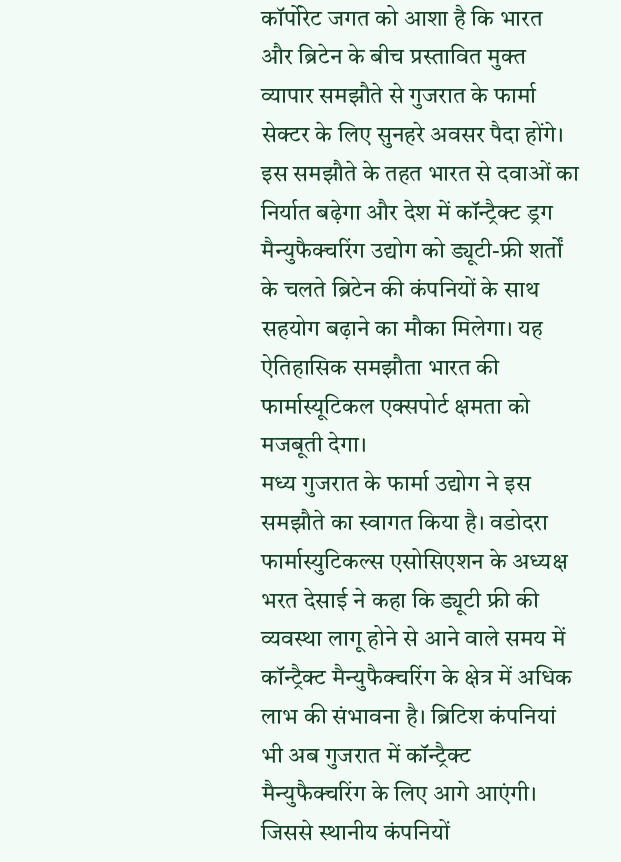कॉर्पोरेट जगत को आशा है कि भारत और ब्रिटेन के बीच प्रस्तावित मुक्त व्यापार समझौते से गुजरात के फार्मा सेक्टर के लिए सुनहरे अवसर पैदा होंगे। इस समझौते के तहत भारत से दवाओं का निर्यात बढ़ेगा और देश में कॉन्ट्रैक्ट ड्रग मैन्युफैक्चरिंग उद्योग को ड्यूटी-फ्री शर्तों के चलते ब्रिटेन की कंपनियों के साथ सहयोग बढ़ाने का मौका मिलेगा। यह ऐतिहासिक समझौता भारत की फार्मास्यूटिकल एक्सपोर्ट क्षमता को मजबूती देगा।
मध्य गुजरात के फार्मा उद्योग ने इस समझौते का स्वागत किया है। वडोदरा फार्मास्युटिकल्स एसोसिएशन के अध्यक्ष भरत देसाई ने कहा कि ड्यूटी फ्री की व्यवस्था लागू होने से आने वाले समय में कॉन्ट्रैक्ट मैन्युफैक्चरिंग के क्षेत्र में अधिक लाभ की संभावना है। ब्रिटिश कंपनियां भी अब गुजरात में कॉन्ट्रैक्ट मैन्युफैक्चरिंग के लिए आगे आएंगी। जिससे स्थानीय कंपनियों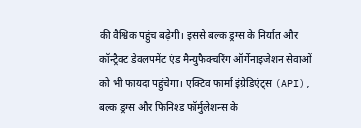की वैश्विक पहुंच बढ़ेगी। इससे बल्क ड्रग्स के निर्यात और कॉन्ट्रैक्ट डेवलपमेंट एंड मैन्युफैक्चरिंग ऑर्गेनाइजेशन सेवाओं को भी फायदा पहुंचेगा। एक्टिव फार्मा इंग्रेडिएंट्स (API), बल्क ड्रग्स और फिनिश्ड फॉर्मुलेशन्स के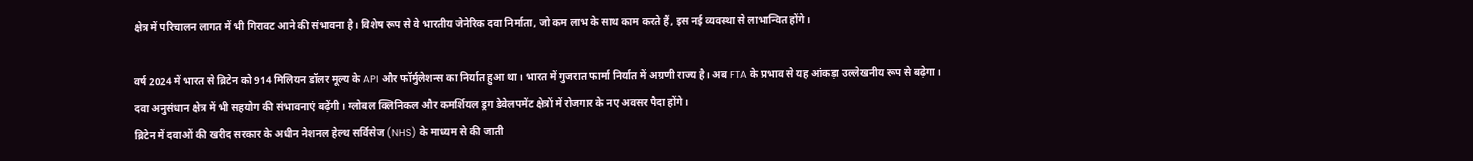क्षेत्र में परिचालन लागत में भी गिरावट आने की संभावना है। विशेष रूप से वे भारतीय जेनेरिक दवा निर्माता, जो कम लाभ के साथ काम करते हैं, इस नई व्यवस्था से लाभान्वित होंगे।

वर्ष 2024 में भारत से ब्रिटेन को 914 मिलियन डॉलर मूल्य के API और फॉर्मुलेशन्स का निर्यात हुआ था। भारत में गुजरात फार्मा निर्यात में अग्रणी राज्य है। अब FTA के प्रभाव से यह आंकड़ा उल्लेखनीय रूप से बढ़ेगा। दवा अनुसंधान क्षेत्र में भी सहयोग की संभावनाएं बढ़ेंगी। ग्लोबल क्लिनिकल और कमर्शियल ड्रग डेवेलपमेंट क्षेत्रों में रोजगार के नए अवसर पैदा होंगे।
ब्रिटेन में दवाओं की खरीद सरकार के अधीन नेशनल हेल्थ सर्विसेज (NHS) के माध्यम से की जाती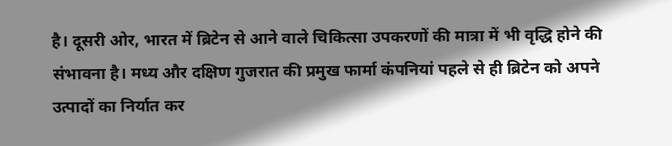है। दूसरी ओर, भारत में ब्रिटेन से आने वाले चिकित्सा उपकरणों की मात्रा में भी वृद्धि होने की संभावना है। मध्य और दक्षिण गुजरात की प्रमुख फार्मा कंपनियां पहले से ही ब्रिटेन को अपने उत्पादों का निर्यात कर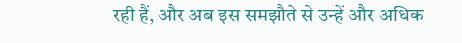रही हैं, और अब इस समझौते से उन्हें और अधिक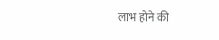लाभ होने की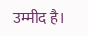उम्मीद है।